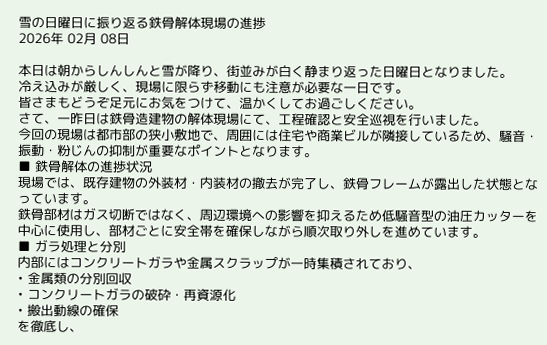雪の日曜日に振り返る鉄骨解体現場の進捗
2026年 02月 08日

本日は朝からしんしんと雪が降り、街並みが白く静まり返った日曜日となりました。
冷え込みが厳しく、現場に限らず移動にも注意が必要な一日です。
皆さまもどうぞ足元にお気をつけて、温かくしてお過ごしください。
さて、一昨日は鉄骨造建物の解体現場にて、工程確認と安全巡視を行いました。
今回の現場は都市部の狭小敷地で、周囲には住宅や商業ビルが隣接しているため、騒音・振動・粉じんの抑制が重要なポイントとなります。
■ 鉄骨解体の進捗状況
現場では、既存建物の外装材・内装材の撤去が完了し、鉄骨フレームが露出した状態となっています。
鉄骨部材はガス切断ではなく、周辺環境への影響を抑えるため低騒音型の油圧カッターを中心に使用し、部材ごとに安全帯を確保しながら順次取り外しを進めています。
■ ガラ処理と分別
内部にはコンクリートガラや金属スクラップが一時集積されており、
• 金属類の分別回収
• コンクリートガラの破砕・再資源化
• 搬出動線の確保
を徹底し、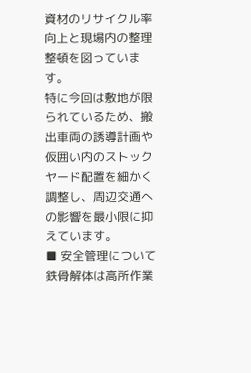資材のリサイクル率向上と現場内の整理整頓を図っています。
特に今回は敷地が限られているため、搬出車両の誘導計画や仮囲い内のストックヤード配置を細かく調整し、周辺交通への影響を最小限に抑えています。
■ 安全管理について
鉄骨解体は高所作業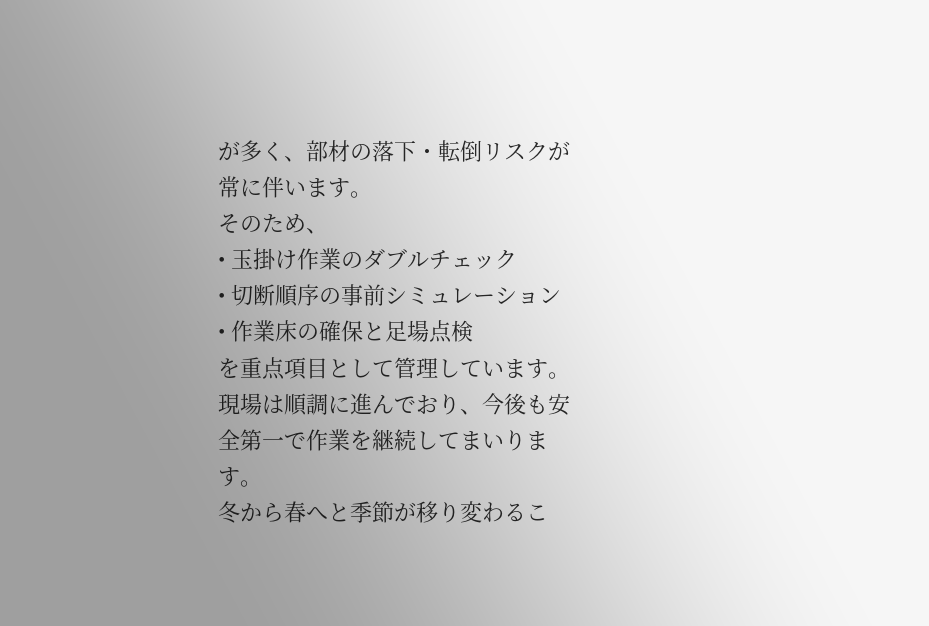が多く、部材の落下・転倒リスクが常に伴います。
そのため、
• 玉掛け作業のダブルチェック
• 切断順序の事前シミュレーション
• 作業床の確保と足場点検
を重点項目として管理しています。
現場は順調に進んでおり、今後も安全第一で作業を継続してまいります。
冬から春へと季節が移り変わるこ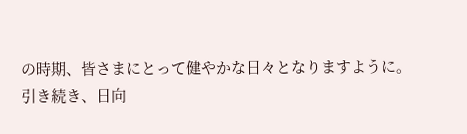の時期、皆さまにとって健やかな日々となりますように。
引き続き、日向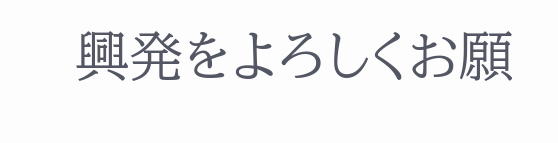興発をよろしくお願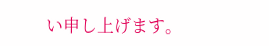い申し上げます。